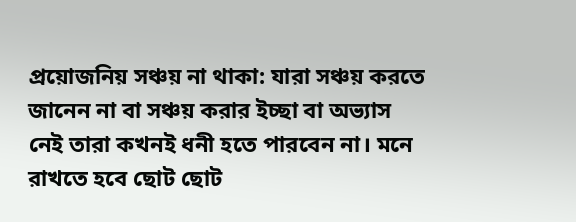প্রয়োজনিয় সঞ্চয় না থাকা: যারা সঞ্চয় করতে জানেন না বা সঞ্চয় করার ইচ্ছা বা অভ্যাস নেই তারা কখনই ধনী হতে পারবেন না। মনে রাখতে হবে ছোট ছোট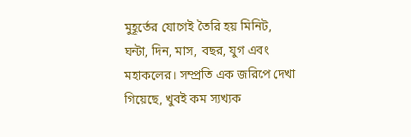মুহূর্তের যোগেই তৈরি হয় মিনিট, ঘন্টা, দিন, মাস, বছর, যুগ এবং মহাকলের। সম্প্রতি এক জরিপে দেখা গিয়েছে, খুবই কম স্যখ্যক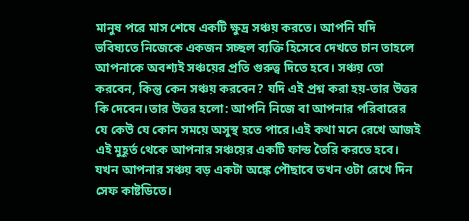মানুষ পরে মাস শেষে একটি ক্ষুদ্র সঞ্চয় করতে। আপনি যদি ভবিষ্যতে নিজেকে একজন সচ্ছল ব্যক্তি হিসেবে দেখতে চান তাহলে আপনাকে অবশ্যই সঞ্চয়ের প্রতি গুরুত্ব দিতে হবে। সঞ্চয় তো করবেন, কিন্তু কেন সঞ্চয় করবেন? যদি এই প্রশ্ন করা হয়-তার উত্তর কি দেবেন।তার উত্তর হলো: আপনি নিজে বা আপনার পরিবারের যে কেউ যে কোন সময়ে অসুস্থ হতে পারে।এই কথা মনে রেখে আজই এই মুহূর্ত থেকে আপনার সঞ্চয়ের একটি ফান্ড তৈরি করতে হবে। যখন আপনার সঞ্চয় বড় একটা অঙ্কে পৌছাবে তখন ওটা রেখে দিন সেফ কাষ্টডিতে।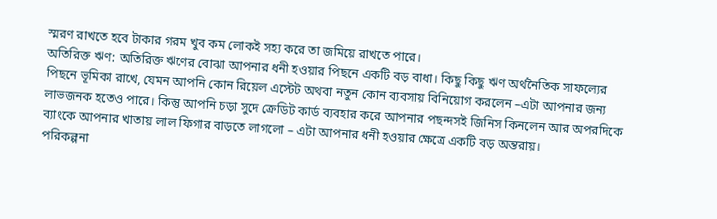স্মরণ রাখতে হবে টাকার গরম খুব কম লোকই সহ্য করে তা জমিয়ে রাখতে পারে।
অতিরিক্ত ঋণ: অতিরিক্ত ঋণের বোঝা আপনার ধনী হওয়ার পিছনে একটি বড় বাধা। কিছু কিছু ঋণ অর্থনৈতিক সাফল্যের পিছনে ভূমিকা রাখে, যেমন আপনি কোন রিয়েল এস্টেট অথবা নতুন কোন ব্যবসায় বিনিয়োগ করলেন –এটা আপনার জন্য লাভজনক হতেও পারে। কিন্তু আপনি চড়া সুদে ক্রেডিট কার্ড ব্যবহার করে আপনার পছন্দসই জিনিস কিনলেন আর অপরদিকে ব্যাংকে আপনার খাতায় লাল ফিগার বাড়তে লাগলো – এটা আপনার ধনী হওয়ার ক্ষেত্রে একটি বড় অন্তরায়।
পরিকল্পনা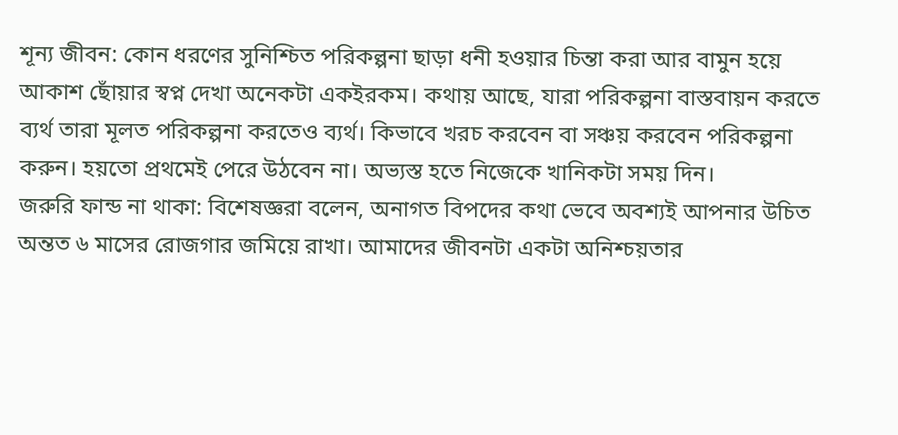শূন্য জীবন: কোন ধরণের সুনিশ্চিত পরিকল্পনা ছাড়া ধনী হওয়ার চিন্তা করা আর বামুন হয়ে আকাশ ছোঁয়ার স্বপ্ন দেখা অনেকটা একইরকম। কথায় আছে, যারা পরিকল্পনা বাস্তবায়ন করতে ব্যর্থ তারা মূলত পরিকল্পনা করতেও ব্যর্থ। কিভাবে খরচ করবেন বা সঞ্চয় করবেন পরিকল্পনা করুন। হয়তো প্রথমেই পেরে উঠবেন না। অভ্যস্ত হতে নিজেকে খানিকটা সময় দিন।
জরুরি ফান্ড না থাকা: বিশেষজ্ঞরা বলেন, অনাগত বিপদের কথা ভেবে অবশ্যই আপনার উচিত অন্তত ৬ মাসের রোজগার জমিয়ে রাখা। আমাদের জীবনটা একটা অনিশ্চয়তার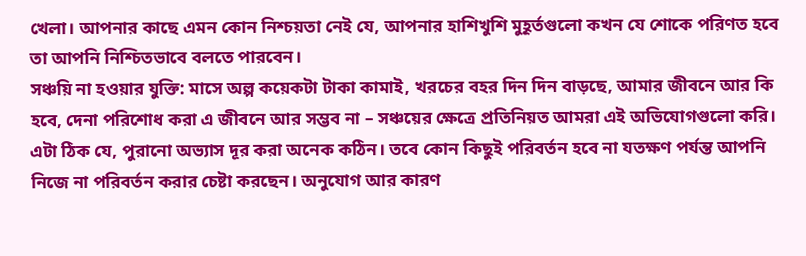খেলা। আপনার কাছে এমন কোন নিশ্চয়তা নেই যে, আপনার হাশিখুশি মুহূর্তগুলো কখন যে শোকে পরিণত হবে তা আপনি নিশ্চিতভাবে বলতে পারবেন।
সঞ্চয়ি না হওয়ার যুক্তি: মাসে অল্প কয়েকটা টাকা কামাই, খরচের বহর দিন দিন বাড়ছে, আমার জীবনে আর কি হবে, দেনা পরিশোধ করা এ জীবনে আর সম্ভব না – সঞ্চয়ের ক্ষেত্রে প্রতিনিয়ত আমরা এই অভিযোগগুলো করি। এটা ঠিক যে, পুরানো অভ্যাস দূর করা অনেক কঠিন। তবে কোন কিছুই পরিবর্তন হবে না যতক্ষণ পর্যন্ত আপনি নিজে না পরিবর্তন করার চেষ্টা করছেন। অনুযোগ আর কারণ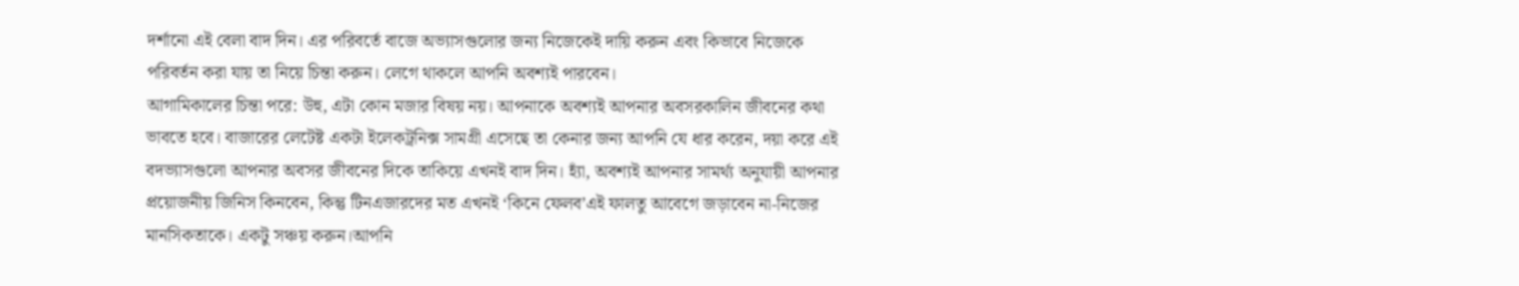দর্শানো এই বেলা বাদ দিন। এর পরিবর্তে বাজে অভ্যাসগুলোর জন্য নিজেকেই দায়ি করুন এবং কিভাবে নিজেকে পরিবর্তন করা যায় তা নিয়ে চিন্তা করুন। লেগে থাকলে আপনি অবশ্যই পারবেন।
আগামিকালের চিন্তা পরে: উহু, এটা কোন মজার বিষয় নয়। আপনাকে অবশ্যই আপনার অবসরকালিন জীবনের কথা ভাবতে হবে। বাজারের লেটেষ্ট একটা ইলেকট্রনিক্স সামগ্রী এসেছে তা কেনার জন্য আপনি যে ধার করেন, দয়া করে এই বদভ্যাসগুলো আপনার অবসর জীবনের দিকে তাকিয়ে এখনই বাদ দিন। হ্যাঁ, অবশ্যই আপনার সামর্থ্য অনুযায়ী আপনার প্রয়োজনীয় জিনিস কিনবেন, কিন্তু টিনএজারদের মত এখনই ‘কিনে ফেলব’এই ফালতু আবেগে জড়াবেন না-নিজের মানসিকতাকে। একটু সঞ্চয় করুন।আপনি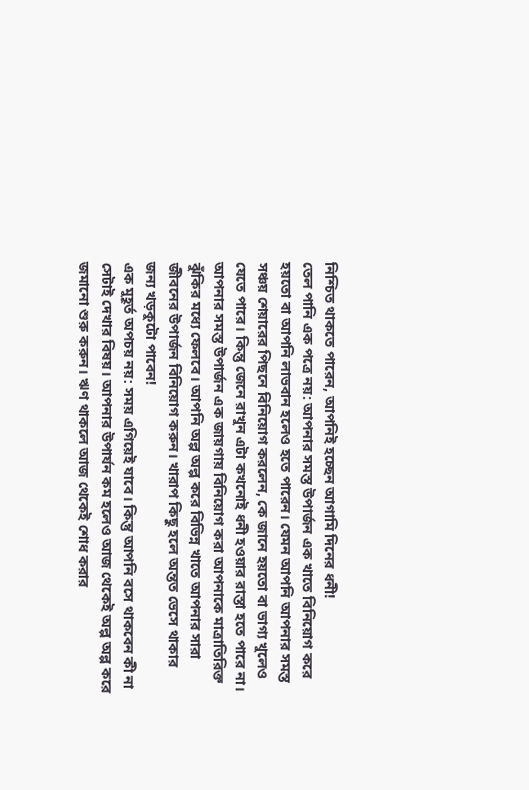নিশ্চিত থাকতে পারেন, আপনিই হচ্ছেন আগামি দিনের ধনী!
তেল পানি এক পত্রে নয়: আপনার সমস্ত উপার্জন এক খাতে বিনিয়োগ করে হয়তো বা আপনি লাভবান হলেও হতে পারেন। যেমন আপনি আপনার সমস্ত সঞ্চয় শেয়ারের পিছনে বিনিয়োগ করলেন, কে জানে হয়তো বা ভাগ্য খুলেও যেতে পারে। কিন্তু জেনে রাখুন এটা কখনোই ধনী হওয়ার রাস্তা হতে পারে না। আপনার সমস্ত উপার্জন এক জায়গায় বিনিয়োগ করা আপনাকে মাত্রাতিরিক্ত ঝুঁকির মধ্যে ফেলবে। আপনি অল্প অল্প করে বিভিন্ন খাতে আপনার সারা জীবনের উপার্জন বিনিয়োগ করুন। খারাপ কিছু হলে অন্তত ভেসে থাকার জন্য খড়কুটো পাবেন!
এক মুহূর্ত অপচয় নয়: সময় এগিয়েই যাবে। কিন্তু আপনি বসে থাকবেন কী না সেটাই দেখার বিষয়। আপনার উপার্যন কম হলেও আজ থেকেই অল্প অল্প করে জমানো শুরু করুন। ঋণ থাকলে আজ থেকেই শোধ করার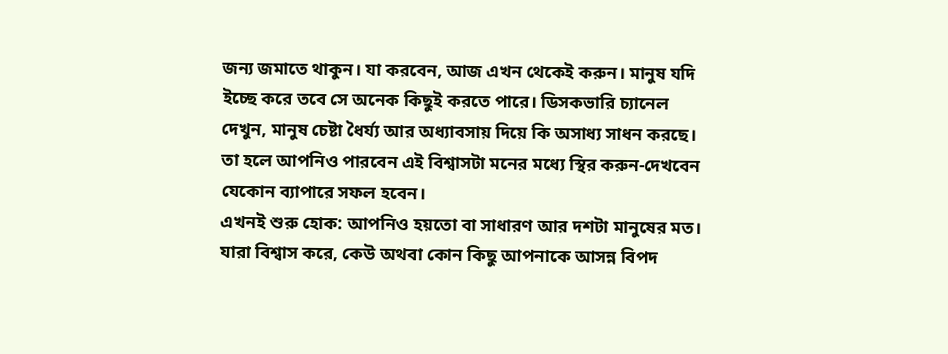জন্য জমাতে থাকুন। যা করবেন, আজ এখন থেকেই করুন। মানুষ যদি ইচ্ছে করে তবে সে অনেক কিছুই করতে পারে। ডিসকভারি চ্যানেল দেখুন, মানুষ চেষ্টা ধৈর্য্য আর অধ্যাবসায় দিয়ে কি অসাধ্য সাধন করছে। তা হলে আপনিও পারবেন এই বিশ্বাসটা মনের মধ্যে স্থির করুন-দেখবেন যেকোন ব্যাপারে সফল হবেন।
এখনই শুরু হোক: আপনিও হয়তো বা সাধারণ আর দশটা মানুষের মত। যারা বিশ্বাস করে, কেউ অথবা কোন কিছু আপনাকে আসন্ন বিপদ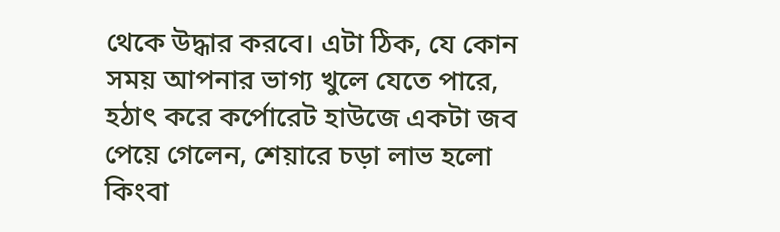থেকে উদ্ধার করবে। এটা ঠিক, যে কোন সময় আপনার ভাগ্য খুলে যেতে পারে, হঠাৎ করে কর্পোরেট হাউজে একটা জব পেয়ে গেলেন, শেয়ারে চড়া লাভ হলো কিংবা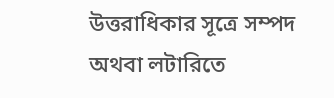উত্তরাধিকার সূত্রে সম্পদ অথবা লটারিতে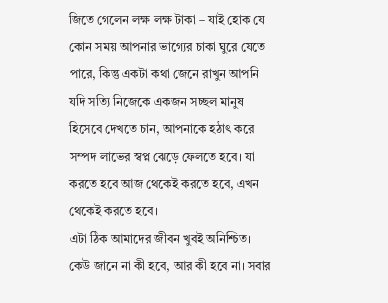জিতে গেলেন লক্ষ লক্ষ টাকা – যাই হোক যে কোন সময় আপনার ভাগ্যের চাকা ঘুরে যেতে পারে, কিন্তু একটা কথা জেনে রাখুন আপনি যদি সত্যি নিজেকে একজন সচ্ছল মানুষ হিসেবে দেখতে চান, আপনাকে হঠাৎ করে সম্পদ লাভের স্বপ্ন ঝেড়ে ফেলতে হবে। যা করতে হবে আজ থেকেই করতে হবে, এখন থেকেই করতে হবে।
এটা ঠিক আমাদের জীবন খুবই অনিশ্চিত। কেউ জানে না কী হবে, আর কী হবে না। সবার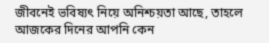জীবনেই ভবিষ্যৎ নিয়ে অনিশ্চয়তা আছে, তাহলে আজকের দিনের আপনি কেন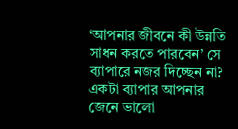‘আপনার জীবনে কী উন্নতি সাধন করতে পারবেন’ সে ব্যাপারে নজর দিচ্ছেন না? একটা ব্যাপার আপনার জেনে ভালো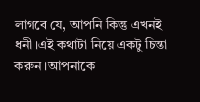লাগবে যে, আপনি কিন্তু এখনই ধনী।এই কথাটা নিয়ে একটু চিন্তা করুন।আপনাকে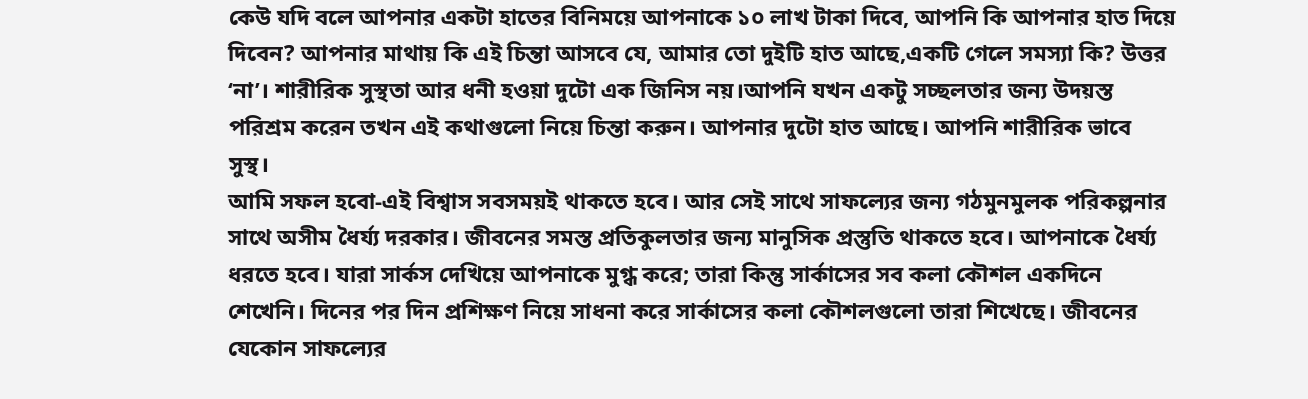কেউ যদি বলে আপনার একটা হাতের বিনিময়ে আপনাকে ১০ লাখ টাকা দিবে, আপনি কি আপনার হাত দিয়ে দিবেন? আপনার মাথায় কি এই চিন্তা আসবে যে, আমার তো দুইটি হাত আছে,একটি গেলে সমস্যা কি? উত্তর ‘না’। শারীরিক সুস্থতা আর ধনী হওয়া দুটো এক জিনিস নয়।আপনি যখন একটু সচ্ছলতার জন্য উদয়স্ত পরিশ্রম করেন তখন এই কথাগুলো নিয়ে চিন্তা করুন। আপনার দুটো হাত আছে। আপনি শারীরিক ভাবে সুস্থ।
আমি সফল হবো-এই বিশ্বাস সবসময়ই থাকতে হবে। আর সেই সাথে সাফল্যের জন্য গঠমুনমুলক পরিকল্পনার সাথে অসীম ধৈর্য্য দরকার। জীবনের সমস্ত প্রতিকুলতার জন্য মানুসিক প্রস্তুতি থাকতে হবে। আপনাকে ধৈর্য্য ধরতে হবে। যারা সার্কস দেখিয়ে আপনাকে মুগ্ধ করে; তারা কিন্তু সার্কাসের সব কলা কৌশল একদিনে শেখেনি। দিনের পর দিন প্রশিক্ষণ নিয়ে সাধনা করে সার্কাসের কলা কৌশলগুলো তারা শিখেছে। জীবনের যেকোন সাফল্যের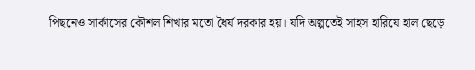পিছনেও সার্কাসের কৌশল শিখার মতো ধৈর্য দরকার হয়। যদি অল্পতেই সাহস হারিযে হাল ছেড়ে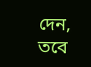দেন, তবে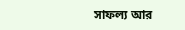সাফল্য আর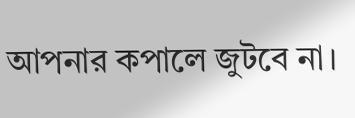আপনার কপালে জুটবে না।